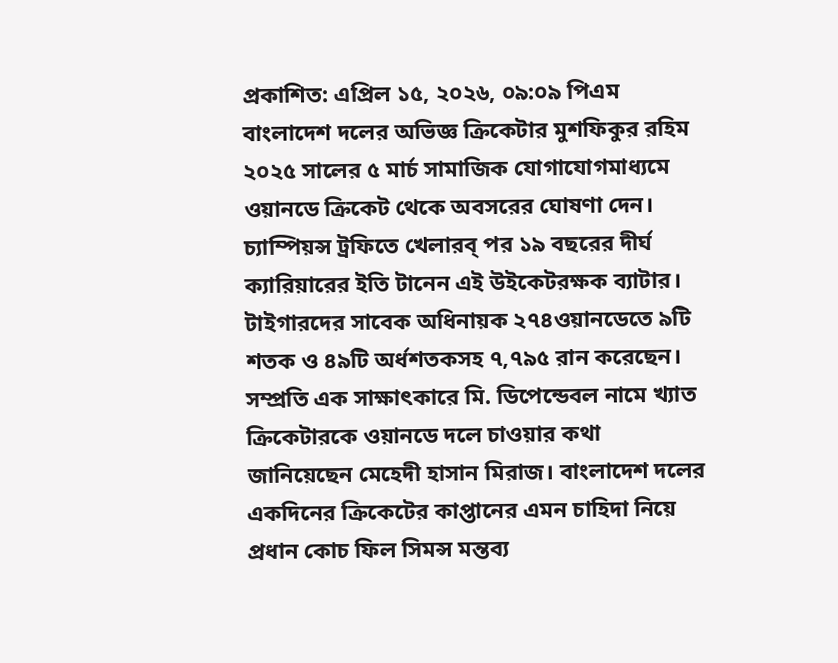প্রকাশিত: এপ্রিল ১৫, ২০২৬, ০৯:০৯ পিএম
বাংলাদেশ দলের অভিজ্ঞ ক্রিকেটার মুশফিকুর রহিম ২০২৫ সালের ৫ মার্চ সামাজিক যোগাযোগমাধ্যমে ওয়ানডে ক্রিকেট থেকে অবসরের ঘোষণা দেন। চ্যাম্পিয়ন্স ট্রফিতে খেলারব্ পর ১৯ বছরের দীর্ঘ ক্যারিয়ারের ইতি টানেন এই উইকেটরক্ষক ব্যাটার। টাইগারদের সাবেক অধিনায়ক ২৭৪ওয়ানডেতে ৯টি শতক ও ৪৯টি অর্ধশতকসহ ৭,৭৯৫ রান করেছেন।
সম্প্রতি এক সাক্ষাৎকারে মি. ডিপেন্ডেবল নামে খ্যাত ক্রিকেটারকে ওয়ানডে দলে চাওয়ার কথা জানিয়েছেন মেহেদী হাসান মিরাজ। বাংলাদেশ দলের একদিনের ক্রিকেটের কাপ্তানের এমন চাহিদা নিয়ে প্রধান কোচ ফিল সিমন্স মন্তব্য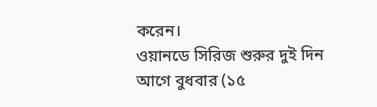করেন।
ওয়ানডে সিরিজ শুরুর দুই দিন আগে বুধবার (১৫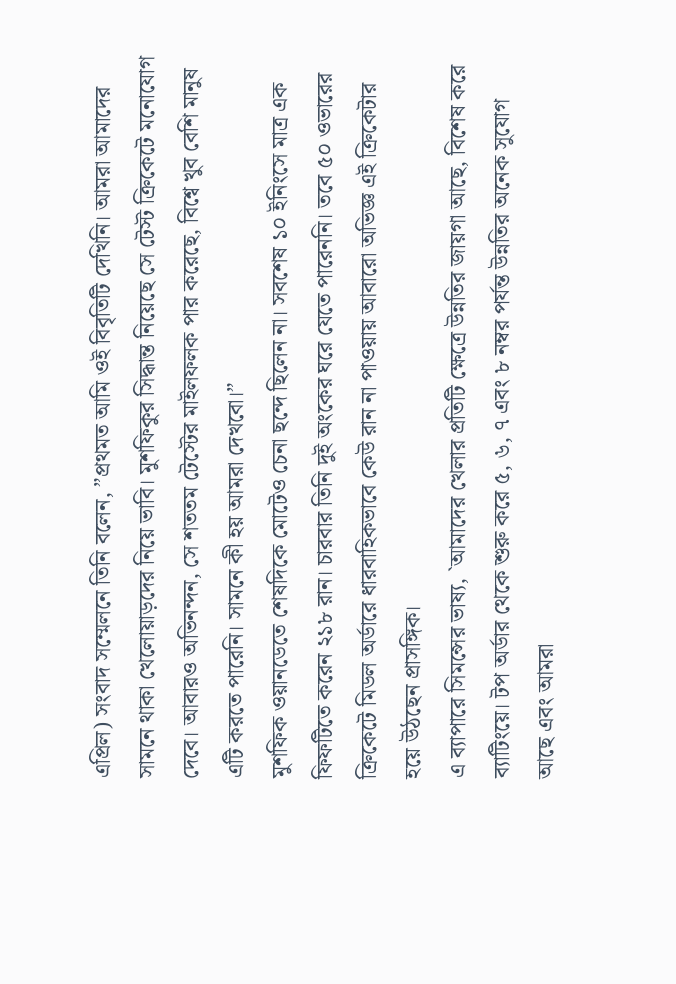এপ্রিল) সংবাদ সম্মেলনে তিনি বলেন, ”প্রথমত আমি ওই বিবৃতিটি দেখিনি। আমরা আমাদের সামনে থাকা খেলোয়াড়দের নিয়ে ভাবি। মুশফিকুর সিদ্ধান্ত নিয়েছে সে টেস্ট ক্রিকেটে মনোযোগ দেবে। আবারও অভিনন্দন, সে শততম টেস্টের মাইলফলক পার করেছে, বিশ্বে খুব বেশি মানুষ এটি করতে পারেনি। সামনে কী হয় আমরা দেখবো।”
মুশফিক ওয়ানডেতে শেষদিকে মোটেও চেনা ছন্দে ছিলেন না। সবশেষ ১০ ইনিংসে মাত্র এক ফিফটিতে করেন ২১৮ রান। চারবার তিনি দুই অংকের ঘরে যেতে পারেননি। তবে ৫০ ওভারের ক্রিকেটে মিডল অর্ডারে ধারবাহিকভাবে কেউ রান না পাওয়ায় আবারো অভিজ্ঞ এই ক্রিকেটার হয়ে উঠছেন প্রাসঙ্গিক।
এ ব্যাপারে সিমন্সের ভাষ্য, `আমাদের খেলার প্রতিটি ক্ষেত্রে উন্নতির জায়গা আছে, বিশেষ করে ব্যাটিংয়ে। টপ অর্ডার থেকে শুরু করে ৫, ৬, ৭ এবং ৮ নম্বর পর্যন্ত উন্নতির অনেক সুযোগ আছে এবং আমরা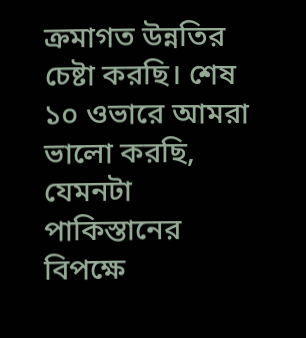ক্রমাগত উন্নতির চেষ্টা করছি। শেষ ১০ ওভারে আমরা ভালো করছি, যেমনটা পাকিস্তানের বিপক্ষে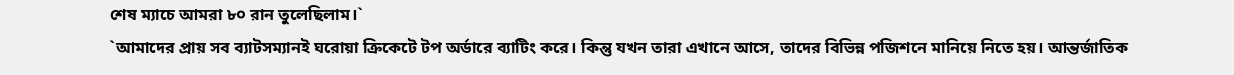শেষ ম্যাচে আমরা ৮০ রান তুলেছিলাম।`
`আমাদের প্রায় সব ব্যাটসম্যানই ঘরোয়া ক্রিকেটে টপ অর্ডারে ব্যাটিং করে। কিন্তু যখন তারা এখানে আসে, তাদের বিভিন্ন পজিশনে মানিয়ে নিতে হয়। আন্তর্জাতিক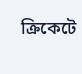ক্রিকেটে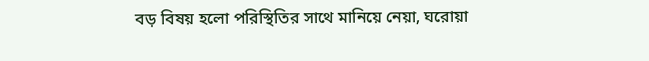বড় বিষয় হলো পরিস্থিতির সাথে মানিয়ে নেয়া, ঘরোয়া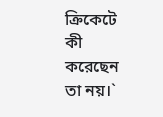ক্রিকেটে কী করেছেন তা নয়।`